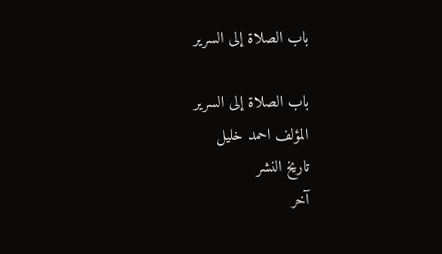باب الصلاة إلى السرير

باب الصلاة إلى السرير
المؤلف احمد خليل
تاريخ النشر
آخر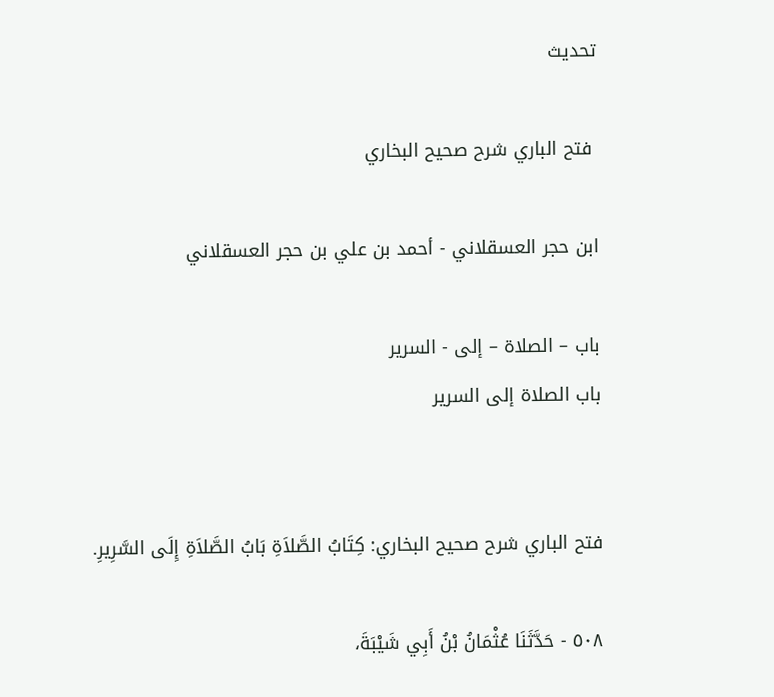تحديث

 فتح الباري شرح صحيح البخاري

ابن حجر العسقلاني - أحمد بن علي بن حجر العسقلاني

باب – الصلاة – إلى - السرير
باب الصلاة إلى السرير


فتح الباري شرح صحيح البخاري: كِتَابُ الصَّلاَةِ بَابُ الصَّلاَةِ إِلَى السَّرِيرِ.

٥٠٨ - حَدَّثَنَا عُثْمَانُ بْنُ أَبِي شَيْبَةَ،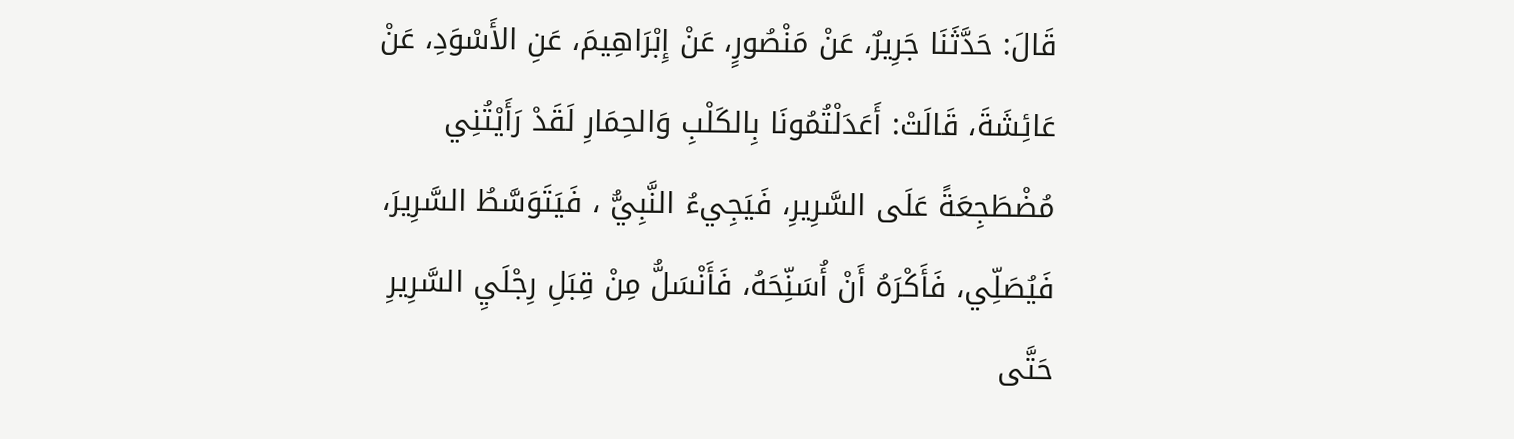قَالَ: حَدَّثَنَا جَرِيرٌ، عَنْ مَنْصُورٍ، عَنْ إِبْرَاهِيمَ، عَنِ الأَسْوَدِ، عَنْ عَائِشَةَ، قَالَتْ: أَعَدَلْتُمُونَا بِالكَلْبِ وَالحِمَارِ لَقَدْ رَأَيْتُنِي مُضْطَجِعَةً عَلَى السَّرِيرِ، فَيَجِيءُ النَّبِيُّ ، فَيَتَوَسَّطُ السَّرِيرَ، فَيُصَلِّي، فَأَكْرَهُ أَنْ أُسَنِّحَهُ، فَأَنْسَلُّ مِنْ قِبَلِ رِجْلَيِ السَّرِيرِ حَتَّى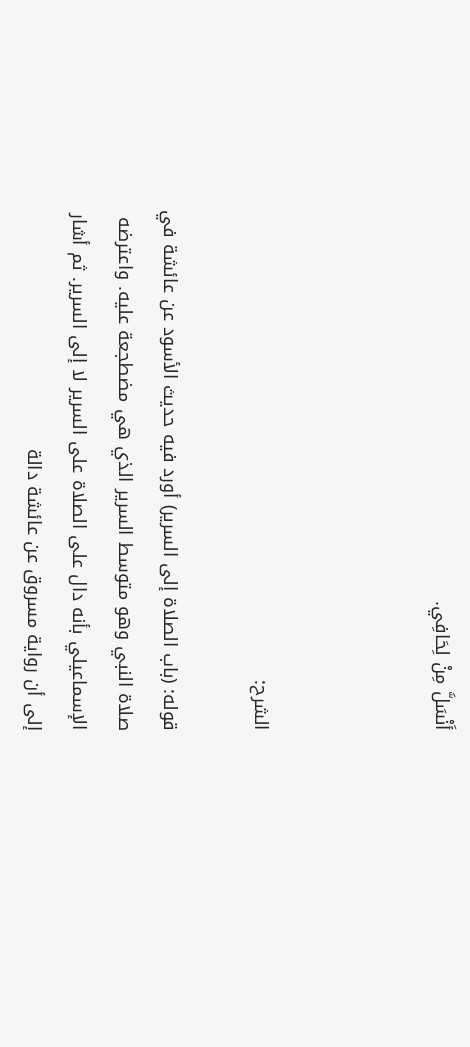أَنْسَلَّ مِنْ لِحَافِي.



الشرح:

قوله: (باب الصلاة إلى السرير) أورد فيه حديث الأسود عن عائشة في صلاة النبي وهو متوسط السرير الذي هي مضطجعة عليه. واعترضه الإسماعيلي بأنه دال على الصلاة على السرير لا إلى السرير. ثم أشار إلى أن رواية مسروق عن عائشة دالة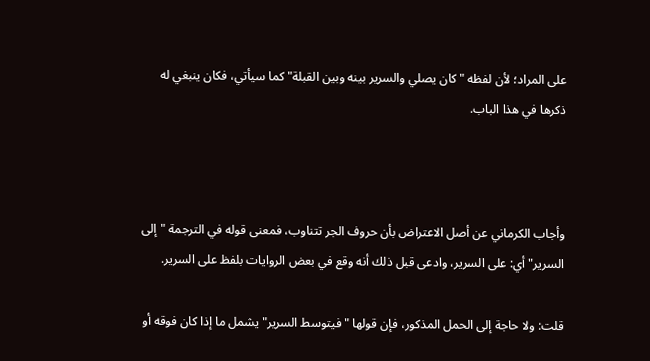على المراد؛ لأن لفظه "كان يصلي والسرير بينه وبين القبلة" كما سيأتي، فكان ينبغي له ذكرها في هذا الباب.



وأجاب الكرماني عن أصل الاعتراض بأن حروف الجر تتناوب، فمعنى قوله في الترجمة "إلى السرير" أي: على السرير، وادعى قبل ذلك أنه وقع في بعض الروايات بلفظ على السرير.

قلت: ولا حاجة إلى الحمل المذكور، فإن قولها "فيتوسط السرير" يشمل ما إذا كان فوقه أو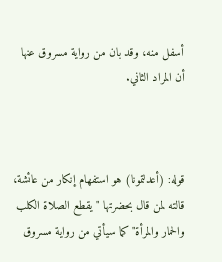أسفل منه، وقد بان من رواية مسروق عنها أن المراد الثاني.



قوله: (أعدلتمونا) هو استفهام إنكار من عائشة، قالته لمن قال بحضرتها "يقطع الصلاة الكلب والحمار والمرأة" كما سيأتي من رواية مسروق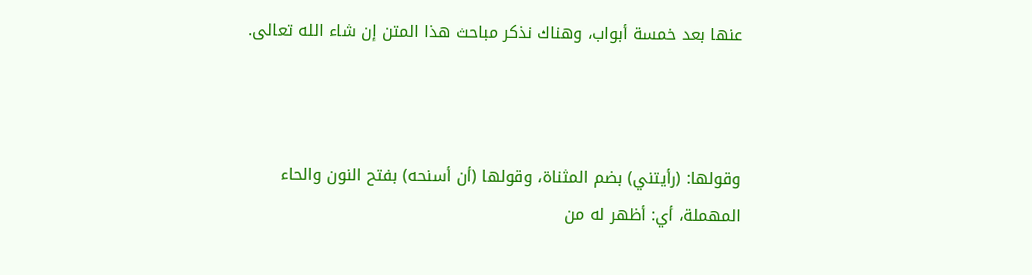عنها بعد خمسة أبواب، وهناك نذكر مباحث هذا المتن إن شاء الله تعالى.



وقولها: (رأيتني) بضم المثناة، وقولها (أن أسنحه) بفتح النون والحاء المهملة، أي: أظهر له من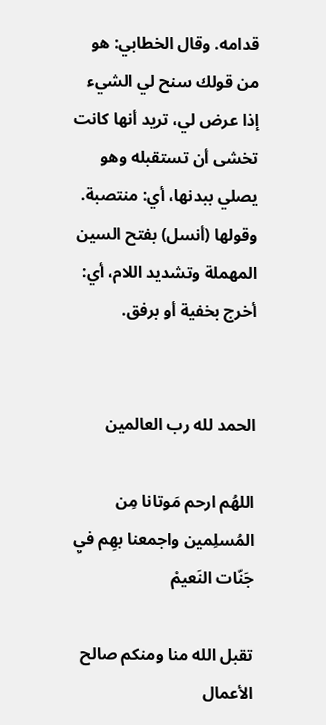قدامه. وقال الخطابي: هو من قولك سنح لي الشيء إذا عرض لي، تريد أنها كانت تخشى أن تستقبله وهو يصلي ببدنها، أي: منتصبة. وقولها (أنسل) بفتح السين المهملة وتشديد اللام، أي: أخرج بخفية أو برفق.


الحمد لله رب العالمين

اللهُم ارحم مَوتانا مِن المُسلِمين واجمعنا بهِم فيِ جَنّات النَعيمْ

تقبل الله منا ومنكم صالح الأعمال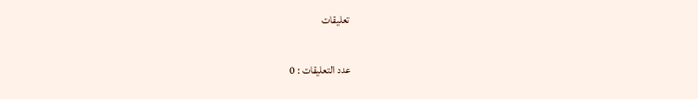تعليقات

عدد التعليقات : 0